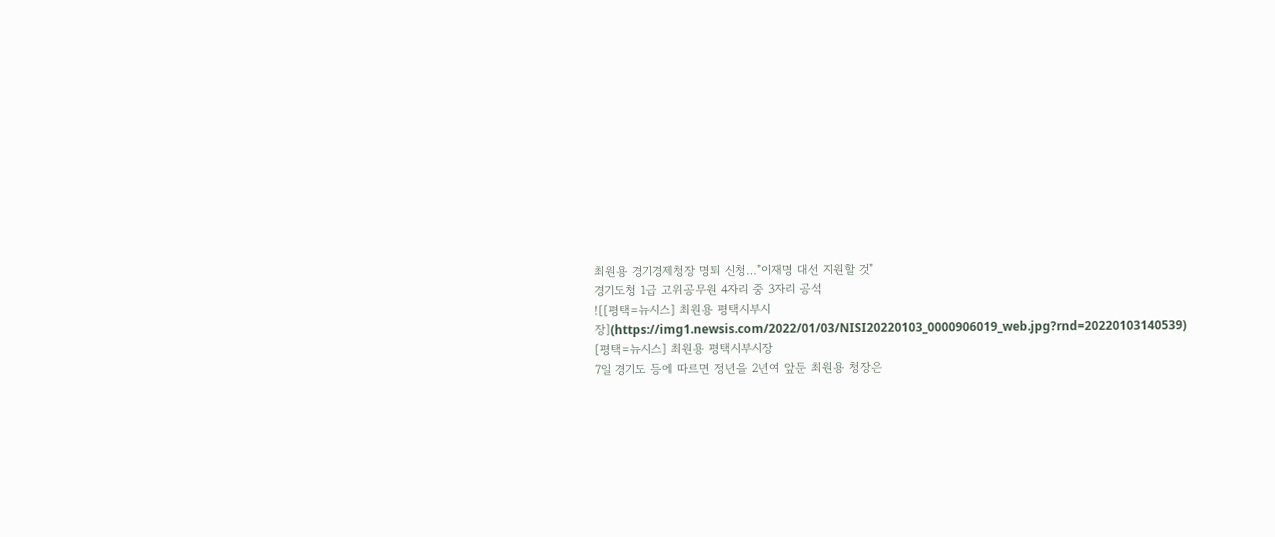최원용 경기경제청장 명퇴 신청…"이재명 대선 지원할 것"
경기도청 1급 고위공무원 4자리 중 3자리 공석
![[평택=뉴시스] 최원용 평택시부시장](https://img1.newsis.com/2022/01/03/NISI20220103_0000906019_web.jpg?rnd=20220103140539)
[평택=뉴시스] 최원용 평택시부시장
7일 경기도 등에 따르면 정년을 2년여 앞둔 최원용 청장은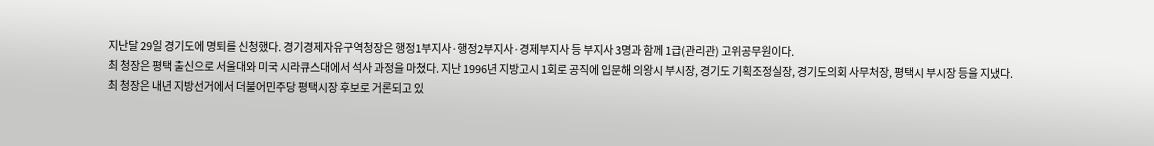지난달 29일 경기도에 명퇴를 신청했다. 경기경제자유구역청장은 행정1부지사·행정2부지사·경제부지사 등 부지사 3명과 함께 1급(관리관) 고위공무원이다.
최 청장은 평택 출신으로 서울대와 미국 시라큐스대에서 석사 과정을 마쳤다. 지난 1996년 지방고시 1회로 공직에 입문해 의왕시 부시장, 경기도 기획조정실장, 경기도의회 사무처장, 평택시 부시장 등을 지냈다.
최 청장은 내년 지방선거에서 더불어민주당 평택시장 후보로 거론되고 있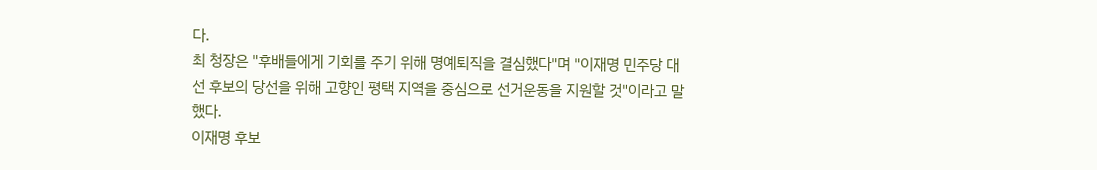다.
최 청장은 "후배들에게 기회를 주기 위해 명예퇴직을 결심했다"며 "이재명 민주당 대선 후보의 당선을 위해 고향인 평택 지역을 중심으로 선거운동을 지원할 것"이라고 말했다.
이재명 후보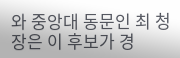와 중앙대 동문인 최 청장은 이 후보가 경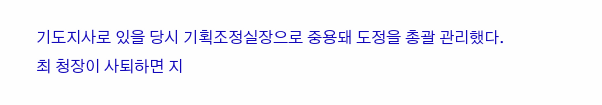기도지사로 있을 당시 기획조정실장으로 중용돼 도정을 총괄 관리했다.
최 청장이 사퇴하면 지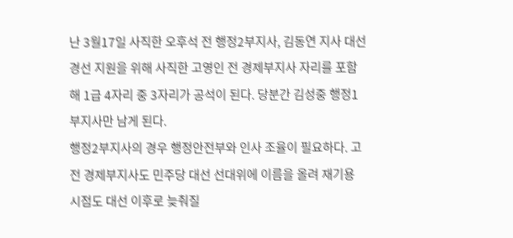난 3월17일 사직한 오후석 전 행정2부지사, 김동연 지사 대선 경선 지원을 위해 사직한 고영인 전 경제부지사 자리를 포함해 1급 4자리 중 3자리가 공석이 된다. 당분간 김성중 행정1부지사만 남게 된다.
행정2부지사의 경우 행정안전부와 인사 조율이 필요하다. 고 전 경제부지사도 민주당 대선 선대위에 이름을 올려 재기용 시점도 대선 이후로 늦춰질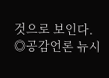것으로 보인다.
◎공감언론 뉴시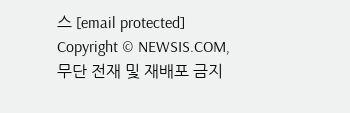스 [email protected]
Copyright © NEWSIS.COM, 무단 전재 및 재배포 금지